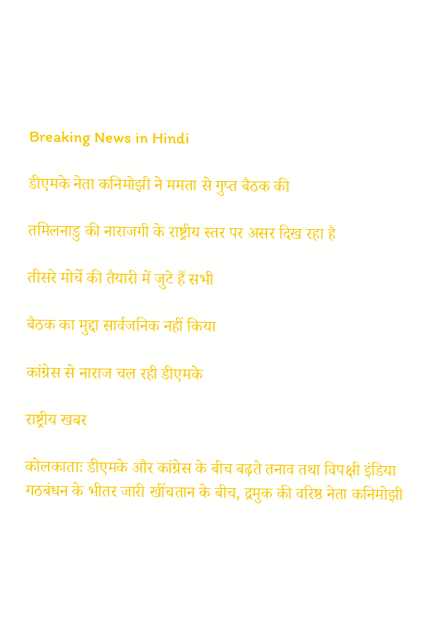Breaking News in Hindi

डीएमके नेता कनिमोझी ने ममता से गुप्त बैठक की

तमिलनाडु की नाराजगी के राष्ट्रीय स्तर पर असर दिख रहा है

तीसरे मोर्चे की तैयारी में जुटे हैं सभी

बैठक का मुद्दा सार्वजनिक नहीं किया

कांग्रेस से नाराज चल रही डीएमके

राष्ट्रीय खबर

कोलकाताः डीएमके और कांग्रेस के बीच बढ़ते तनाव तथा विपक्षी इंडिया गठबंधन के भीतर जारी खींचतान के बीच, द्रमुक की वरिष्ठ नेता कनिमोझी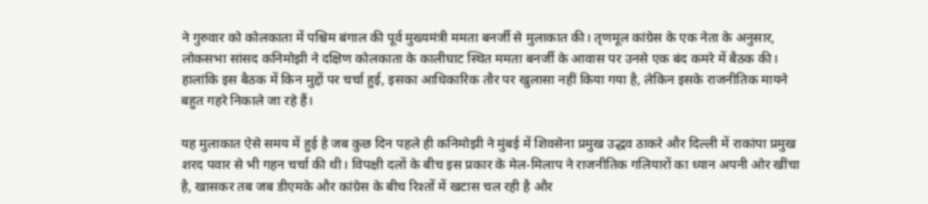ने गुरुवार को कोलकाता में पश्चिम बंगाल की पूर्व मुख्यमंत्री ममता बनर्जी से मुलाकात की। तृणमूल कांग्रेस के एक नेता के अनुसार, लोकसभा सांसद कनिमोझी ने दक्षिण कोलकाता के कालीघाट स्थित ममता बनर्जी के आवास पर उनसे एक बंद कमरे में बैठक की। हालांकि इस बैठक में किन मुद्दों पर चर्चा हुई, इसका आधिकारिक तौर पर खुलासा नहीं किया गया है, लेकिन इसके राजनीतिक मायने बहुत गहरे निकाले जा रहे हैं।

यह मुलाकात ऐसे समय में हुई है जब कुछ दिन पहले ही कनिमोझी ने मुंबई में शिवसेना प्रमुख उद्धव ठाकरे और दिल्ली में राकांपा प्रमुख शरद पवार से भी गहन चर्चा की थी। विपक्षी दलों के बीच इस प्रकार के मेल-मिलाप ने राजनीतिक गलियारों का ध्यान अपनी ओर खींचा है, खासकर तब जब डीएमके और कांग्रेस के बीच रिश्तों में खटास चल रही है और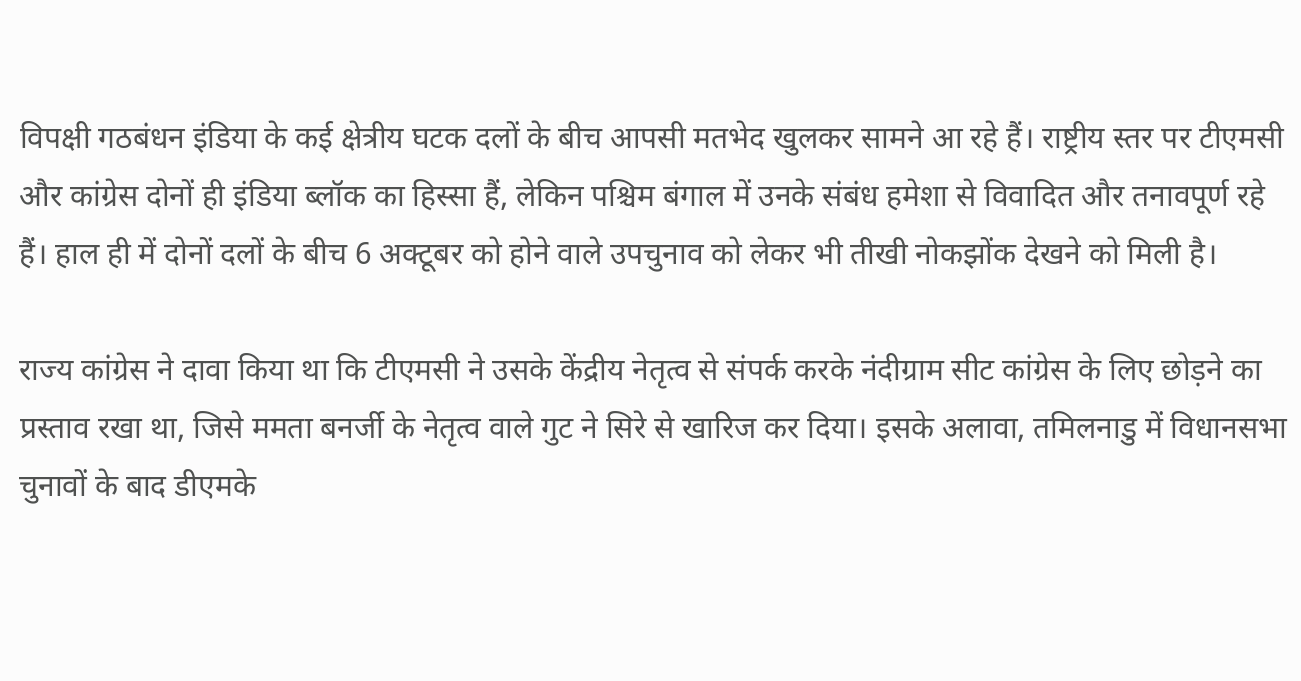विपक्षी गठबंधन इंडिया के कई क्षेत्रीय घटक दलों के बीच आपसी मतभेद खुलकर सामने आ रहे हैं। राष्ट्रीय स्तर पर टीएमसी और कांग्रेस दोनों ही इंडिया ब्लॉक का हिस्सा हैं, लेकिन पश्चिम बंगाल में उनके संबंध हमेशा से विवादित और तनावपूर्ण रहे हैं। हाल ही में दोनों दलों के बीच 6 अक्टूबर को होने वाले उपचुनाव को लेकर भी तीखी नोकझोंक देखने को मिली है।

राज्य कांग्रेस ने दावा किया था कि टीएमसी ने उसके केंद्रीय नेतृत्व से संपर्क करके नंदीग्राम सीट कांग्रेस के लिए छोड़ने का प्रस्ताव रखा था, जिसे ममता बनर्जी के नेतृत्व वाले गुट ने सिरे से खारिज कर दिया। इसके अलावा, तमिलनाडु में विधानसभा चुनावों के बाद डीएमके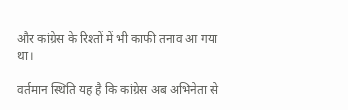और कांग्रेस के रिश्तों में भी काफी तनाव आ गया था।

वर्तमान स्थिति यह है कि कांग्रेस अब अभिनेता से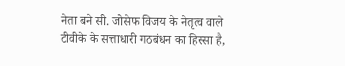नेता बने सी. जोसेफ विजय के नेतृत्व वाले टीवीके के सत्ताधारी गठबंधन का हिस्सा है,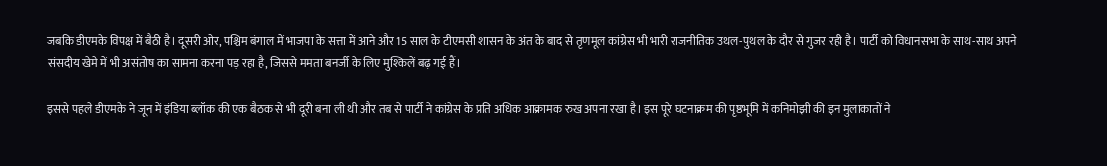जबकि डीएमके विपक्ष में बैठी है। दूसरी ओर, पश्चिम बंगाल में भाजपा के सत्ता में आने और 15 साल के टीएमसी शासन के अंत के बाद से तृणमूल कांग्रेस भी भारी राजनीतिक उथल-पुथल के दौर से गुजर रही है। पार्टी को विधानसभा के साथ-साथ अपने संसदीय खेमे में भी असंतोष का सामना करना पड़ रहा है, जिससे ममता बनर्जी के लिए मुश्किलें बढ़ गई हैं।

इससे पहले डीएमके ने जून में इंडिया ब्लॉक की एक बैठक से भी दूरी बना ली थी और तब से पार्टी ने कांग्रेस के प्रति अधिक आक्रामक रुख अपना रखा है। इस पूरे घटनाक्रम की पृष्ठभूमि में कनिमोझी की इन मुलाकातों ने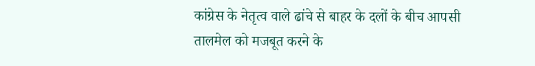कांग्रेस के नेतृत्व वाले ढांचे से बाहर के दलों के बीच आपसी तालमेल को मजबूत करने के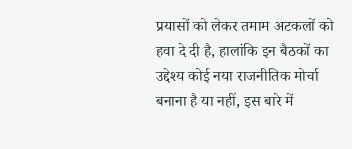प्रयासों को लेकर तमाम अटकलों को हवा दे दी है, हालांकि इन बैठकों का उद्देश्य कोई नया राजनीतिक मोर्चा बनाना है या नहीं, इस बारे में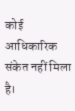कोई आधिकारिक संकेत नहीं मिला है।